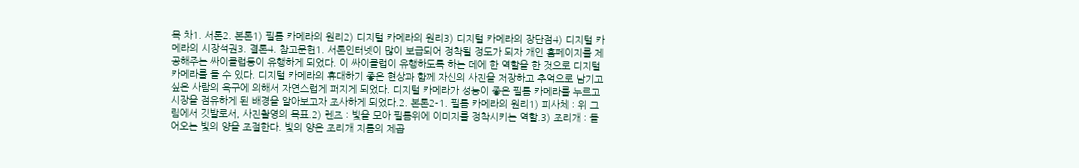목 차1. 서론2. 본론1) 필름 카메라의 원리2) 디지털 카메라의 원리3) 디지털 카메라의 장단점4) 디지털 카메라의 시장석권3. 결론4. 참고문헌1. 서론인터넷이 많이 보급되어 정착될 정도가 되자 개인 홈페이지를 제공해주는 싸이클럽등이 유행하게 되었다. 이 싸이클럽이 유행하도록 하는 데에 한 역할을 한 것으로 디지털 카메라를 들 수 있다. 디지털 카메라의 휴대하기 좋은 현상과 함께 자신의 사진을 저장하고 추억으로 남기고 싶은 사람의 욕구에 의해서 자연스럽게 퍼지게 되었다. 디지털 카메라가 성능이 좋은 필름 카메라를 누르고 시장을 점유하게 된 배경을 알아보고자 조사하게 되었다.2. 본론2-1. 필름 카메라의 원리1) 피사체 : 위 그림에서 깃발로서, 사진촬영의 목표.2) 렌즈 : 빛을 모아 필름위에 이미지를 정착시키는 역할.3) 조리개 : 들어오는 빛의 양을 조절한다. 빛의 양은 조리개 지름의 제곱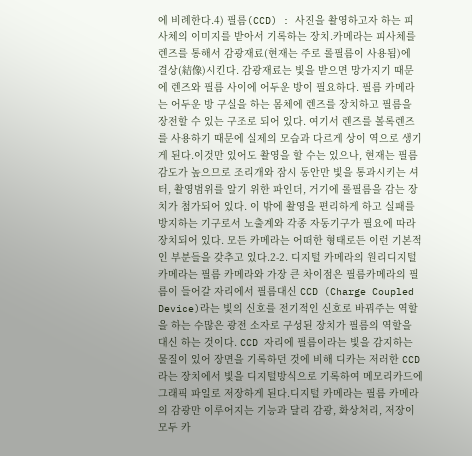에 비례한다.4) 필름(CCD) : 사진을 촬영하고자 하는 피사체의 이미지를 받아서 기록하는 장치.카메라는 피사체를 렌즈를 통해서 감광재료(현재는 주로 롤필름이 사용됨)에 결상(結像)시킨다. 감광재료는 빛을 받으면 망가지기 때문에 렌즈와 필름 사이에 어두운 방이 필요하다. 필름 카메라는 어두운 방 구실을 하는 몸체에 렌즈를 장치하고 필름을 장전할 수 있는 구조로 되어 있다. 여기서 렌즈를 볼록렌즈를 사용하기 때문에 실제의 모습과 다르게 상이 역으로 생기게 된다.이것만 있어도 촬영을 할 수는 있으나, 현재는 필름 감도가 높으므로 조리개와 잠시 동안만 빛을 통과시키는 셔터, 촬영범위를 알기 위한 파인더, 거기에 롤필름을 감는 장치가 첨가되어 있다. 이 밖에 촬영을 편리하게 하고 실패를 방지하는 기구로서 노출계와 각종 자동기구가 필요에 따라 장치되어 있다. 모든 카메라는 어떠한 형태로든 이런 기본적인 부분들을 갖추고 있다.2-2. 디지털 카메라의 원리디지털 카메라는 필름 카메라와 가장 큰 차이점은 필름카메라의 필름이 들어갈 자리에서 필름대신 CCD (Charge Coupled Device)라는 빛의 신호를 전기적인 신호로 바꿔주는 역할을 하는 수많은 광전 소자로 구성된 장치가 필름의 역할을 대신 하는 것이다. CCD 자리에 필름이라는 빛을 감지하는 물질이 있어 장면을 기록하던 것에 비해 디카는 저러한 CCD라는 장치에서 빛을 디지털방식으로 기록하여 메모리카드에 그래픽 파일로 저장하게 된다.디지털 카메라는 필름 카메라의 감광만 이루어지는 기능과 달리 감광, 화상처리, 저장이 모두 카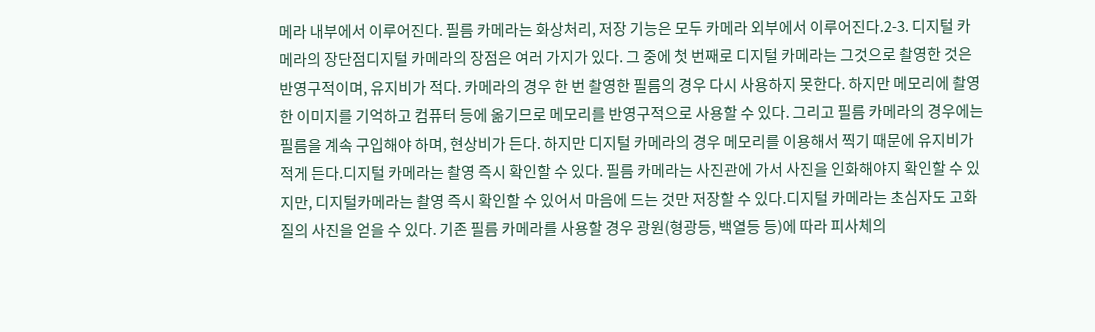메라 내부에서 이루어진다. 필름 카메라는 화상처리, 저장 기능은 모두 카메라 외부에서 이루어진다.2-3. 디지털 카메라의 장단점디지털 카메라의 장점은 여러 가지가 있다. 그 중에 첫 번째로 디지털 카메라는 그것으로 촬영한 것은 반영구적이며, 유지비가 적다. 카메라의 경우 한 번 촬영한 필름의 경우 다시 사용하지 못한다. 하지만 메모리에 촬영한 이미지를 기억하고 컴퓨터 등에 옮기므로 메모리를 반영구적으로 사용할 수 있다. 그리고 필름 카메라의 경우에는 필름을 계속 구입해야 하며, 현상비가 든다. 하지만 디지털 카메라의 경우 메모리를 이용해서 찍기 때문에 유지비가 적게 든다.디지털 카메라는 촬영 즉시 확인할 수 있다. 필름 카메라는 사진관에 가서 사진을 인화해야지 확인할 수 있지만, 디지털카메라는 촬영 즉시 확인할 수 있어서 마음에 드는 것만 저장할 수 있다.디지털 카메라는 초심자도 고화질의 사진을 얻을 수 있다. 기존 필름 카메라를 사용할 경우 광원(형광등, 백열등 등)에 따라 피사체의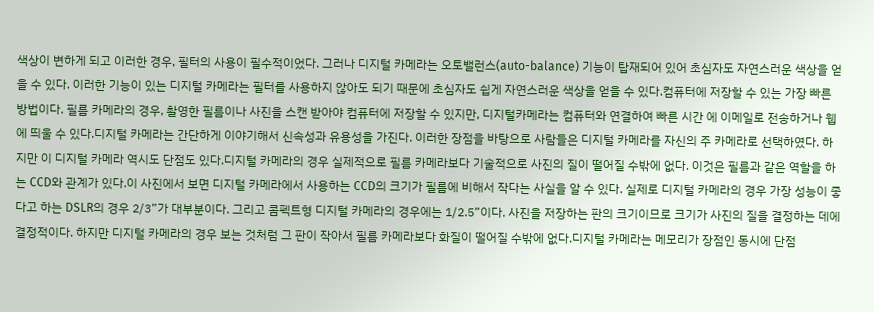색상이 변하게 되고 이러한 경우, 필터의 사용이 필수적이었다. 그러나 디지털 카메라는 오토밸런스(auto-balance) 기능이 탑재되어 있어 초심자도 자연스러운 색상을 얻을 수 있다. 이러한 기능이 있는 디지털 카메라는 필터를 사용하지 않아도 되기 때문에 초심자도 쉽게 자연스러운 색상을 얻을 수 있다.컴퓨터에 저장할 수 있는 가장 빠른 방법이다. 필름 카메라의 경우, 촬영한 필름이나 사진을 스캔 받아야 컴퓨터에 저장할 수 있지만, 디지털카메라는 컴퓨터와 연결하여 빠른 시간 에 이메일로 전송하거나 웹에 띄울 수 있다.디지털 카메라는 간단하게 이야기해서 신속성과 유용성을 가진다. 이러한 장점을 바탕으로 사람들은 디지털 카메라를 자신의 주 카메라로 선택하였다. 하지만 이 디지털 카메라 역시도 단점도 있다.디지털 카메라의 경우 실제적으로 필름 카메라보다 기술적으로 사진의 질이 떨어질 수밖에 없다. 이것은 필름과 같은 역할을 하는 CCD와 관계가 있다.이 사진에서 보면 디지털 카메라에서 사용하는 CCD의 크기가 필름에 비해서 작다는 사실을 알 수 있다. 실제로 디지털 카메라의 경우 가장 성능이 좋다고 하는 DSLR의 경우 2/3”가 대부분이다. 그리고 콤펙트형 디지털 카메라의 경우에는 1/2.5”이다. 사진을 저장하는 판의 크기이므로 크기가 사진의 질을 결정하는 데에 결정적이다. 하지만 디지털 카메라의 경우 보는 것처럼 그 판이 작아서 필름 카메라보다 화질이 떨어질 수밖에 없다.디지털 카메라는 메모리가 장점인 동시에 단점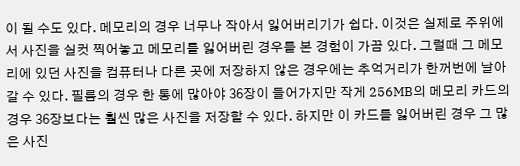이 될 수도 있다. 메모리의 경우 너무나 작아서 잃어버리기가 쉽다. 이것은 실제로 주위에서 사진을 실컷 찍어놓고 메모리를 잃어버린 경우를 본 경험이 가끔 있다. 그럴때 그 메모리에 있던 사진을 컴퓨터나 다른 곳에 저장하지 않은 경우에는 추억거리가 한꺼번에 날아갈 수 있다. 필름의 경우 한 통에 많아야 36장이 들어가지만 작게 256MB의 메모리 카드의 경우 36장보다는 훨씬 많은 사진을 저장할 수 있다. 하지만 이 카드를 잃어버린 경우 그 많은 사진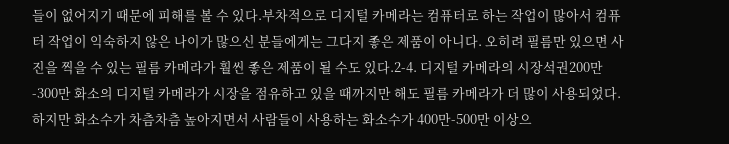들이 없어지기 때문에 피해를 볼 수 있다.부차적으로 디지털 카메라는 컴퓨터로 하는 작업이 많아서 컴퓨터 작업이 익숙하지 않은 나이가 많으신 분들에게는 그다지 좋은 제품이 아니다. 오히려 필름만 있으면 사진을 찍을 수 있는 필름 카메라가 훨씬 좋은 제품이 될 수도 있다.2-4. 디지털 카메라의 시장석권200만-300만 화소의 디지털 카메라가 시장을 점유하고 있을 때까지만 해도 필름 카메라가 더 많이 사용되었다. 하지만 화소수가 차츰차츰 높아지면서 사람들이 사용하는 화소수가 400만-500만 이상으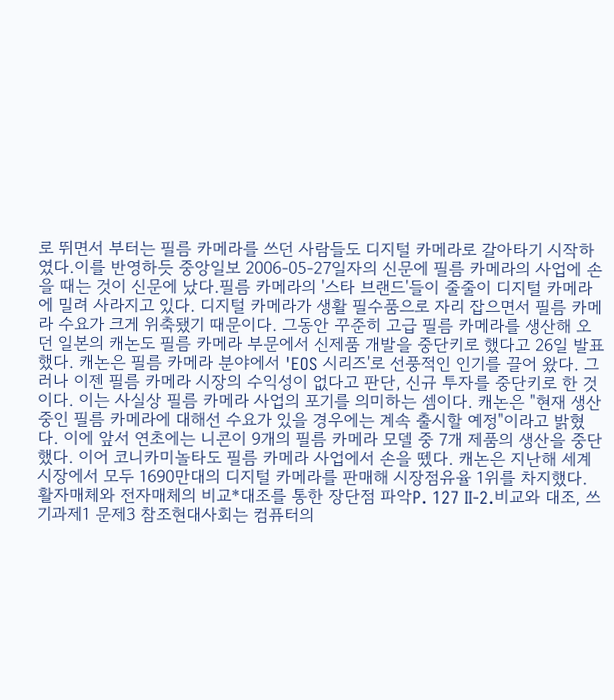로 뛰면서 부터는 필름 카메라를 쓰던 사람들도 디지털 카메라로 갈아타기 시작하였다.이를 반영하듯 중앙일보 2006-05-27일자의 신문에 필름 카메라의 사업에 손을 때는 것이 신문에 났다.필름 카메라의 '스타 브랜드'들이 줄줄이 디지털 카메라에 밀려 사라지고 있다. 디지털 카메라가 생활 필수품으로 자리 잡으면서 필름 카메라 수요가 크게 위축됐기 때문이다. 그동안 꾸준히 고급 필름 카메라를 생산해 오던 일본의 캐논도 필름 카메라 부문에서 신제품 개발을 중단키로 했다고 26일 발표했다. 캐논은 필름 카메라 분야에서 'EOS 시리즈'로 선풍적인 인기를 끌어 왔다. 그러나 이젠 필름 카메라 시장의 수익성이 없다고 판단, 신규 투자를 중단키로 한 것이다. 이는 사실상 필름 카메라 사업의 포기를 의미하는 셈이다. 캐논은 "현재 생산 중인 필름 카메라에 대해선 수요가 있을 경우에는 계속 출시할 예정"이라고 밝혔다. 이에 앞서 연초에는 니콘이 9개의 필름 카메라 모델 중 7개 제품의 생산을 중단했다. 이어 코니카미놀타도 필름 카메라 사업에서 손을 뗐다. 캐논은 지난해 세계시장에서 모두 1690만대의 디지털 카메라를 판매해 시장점유율 1위를 차지했다.
활자매체와 전자매체의 비교*대조를 통한 장단점 파악P. 127 II-2.비교와 대조, 쓰기과제1 문제3 참조현대사회는 컴퓨터의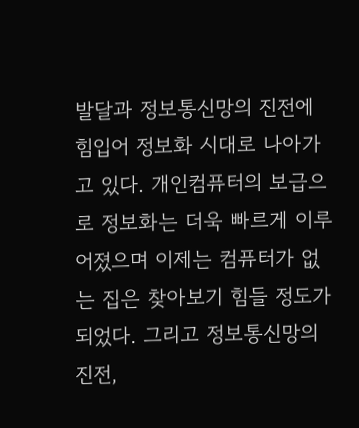발달과 정보통신망의 진전에 힘입어 정보화 시대로 나아가고 있다. 개인컴퓨터의 보급으로 정보화는 더욱 빠르게 이루어졌으며 이제는 컴퓨터가 없는 집은 찾아보기 힘들 정도가 되었다. 그리고 정보통신망의 진전,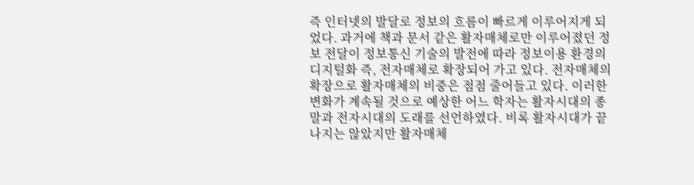즉 인터넷의 발달로 정보의 흐름이 빠르게 이루어지게 되었다. 과거에 책과 문서 같은 활자매체로만 이루어졌던 정보 전달이 정보통신 기술의 발전에 따라 정보이용 환경의 디지털화 즉, 전자매체로 확장되어 가고 있다. 전자매체의 확장으로 활자매체의 비중은 점점 줄어들고 있다. 이러한 변화가 계속될 것으로 예상한 어느 학자는 활자시대의 종말과 전자시대의 도래를 선언하였다. 비록 활자시대가 끝나지는 않았지만 활자매체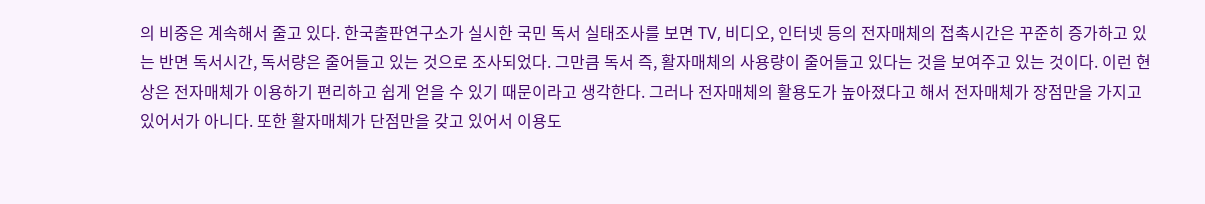의 비중은 계속해서 줄고 있다. 한국출판연구소가 실시한 국민 독서 실태조사를 보면 TV, 비디오, 인터넷 등의 전자매체의 접촉시간은 꾸준히 증가하고 있는 반면 독서시간, 독서량은 줄어들고 있는 것으로 조사되었다. 그만큼 독서 즉, 활자매체의 사용량이 줄어들고 있다는 것을 보여주고 있는 것이다. 이런 현상은 전자매체가 이용하기 편리하고 쉽게 얻을 수 있기 때문이라고 생각한다. 그러나 전자매체의 활용도가 높아졌다고 해서 전자매체가 장점만을 가지고 있어서가 아니다. 또한 활자매체가 단점만을 갖고 있어서 이용도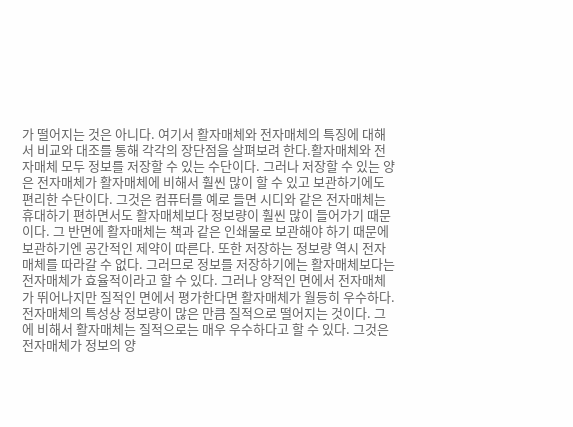가 떨어지는 것은 아니다. 여기서 활자매체와 전자매체의 특징에 대해서 비교와 대조를 통해 각각의 장단점을 살펴보려 한다.활자매체와 전자매체 모두 정보를 저장할 수 있는 수단이다. 그러나 저장할 수 있는 양은 전자매체가 활자매체에 비해서 훨씬 많이 할 수 있고 보관하기에도 편리한 수단이다. 그것은 컴퓨터를 예로 들면 시디와 같은 전자매체는 휴대하기 편하면서도 활자매체보다 정보량이 훨씬 많이 들어가기 때문이다. 그 반면에 활자매체는 책과 같은 인쇄물로 보관해야 하기 때문에 보관하기엔 공간적인 제약이 따른다. 또한 저장하는 정보량 역시 전자매체를 따라갈 수 없다. 그러므로 정보를 저장하기에는 활자매체보다는 전자매체가 효율적이라고 할 수 있다. 그러나 양적인 면에서 전자매체가 뛰어나지만 질적인 면에서 평가한다면 활자매체가 월등히 우수하다. 전자매체의 특성상 정보량이 많은 만큼 질적으로 떨어지는 것이다. 그에 비해서 활자매체는 질적으로는 매우 우수하다고 할 수 있다. 그것은 전자매체가 정보의 양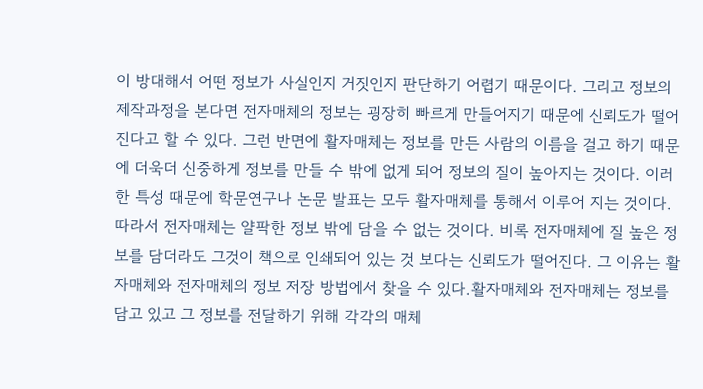이 방대해서 어떤 정보가 사실인지 거짓인지 판단하기 어렵기 때문이다. 그리고 정보의 제작과정을 본다면 전자매체의 정보는 굉장히 빠르게 만들어지기 때문에 신뢰도가 떨어진다고 할 수 있다. 그런 반면에 활자매체는 정보를 만든 사람의 이름을 걸고 하기 때문에 더욱더 신중하게 정보를 만들 수 밖에 없게 되어 정보의 질이 높아지는 것이다. 이러한 특성 때문에 학문연구나 논문 발표는 모두 활자매체를 통해서 이루어 지는 것이다. 따라서 전자매체는 얄팍한 정보 밖에 담을 수 없는 것이다. 비록 전자매체에 질 높은 정보를 담더라도 그것이 책으로 인쇄되어 있는 것 보다는 신뢰도가 떨어진다. 그 이유는 활자매체와 전자매체의 정보 저장 방법에서 찾을 수 있다.활자매체와 전자매체는 정보를 담고 있고 그 정보를 전달하기 위해 각각의 매체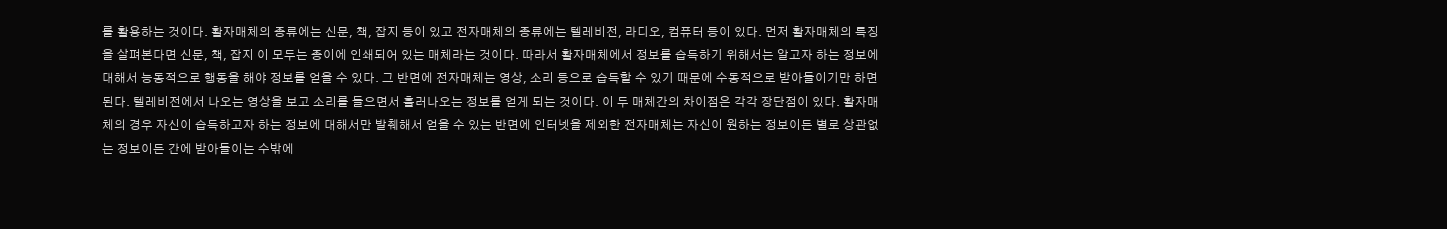를 활용하는 것이다. 활자매체의 종류에는 신문, 책, 잡지 등이 있고 전자매체의 종류에는 텔레비전, 라디오, 컴퓨터 등이 있다. 먼저 활자매체의 특징을 살펴본다면 신문, 책, 잡지 이 모두는 종이에 인쇄되어 있는 매체라는 것이다. 따라서 활자매체에서 정보를 습득하기 위해서는 알고자 하는 정보에 대해서 능동적으로 행동을 해야 정보를 얻을 수 있다. 그 반면에 전자매체는 영상, 소리 등으로 습득할 수 있기 때문에 수동적으로 받아들이기만 하면 된다. 텔레비전에서 나오는 영상을 보고 소리를 들으면서 흘러나오는 정보를 얻게 되는 것이다. 이 두 매체간의 차이점은 각각 장단점이 있다. 활자매체의 경우 자신이 습득하고자 하는 정보에 대해서만 발췌해서 얻을 수 있는 반면에 인터넷을 제외한 전자매체는 자신이 원하는 정보이든 별로 상관없는 정보이든 간에 받아들이는 수밖에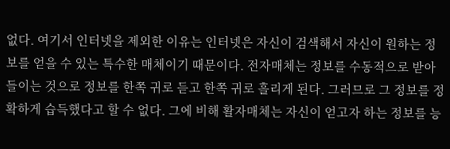없다. 여기서 인터넷을 제외한 이유는 인터넷은 자신이 검색해서 자신이 원하는 정보를 얻을 수 있는 특수한 매체이기 때문이다. 전자매체는 정보를 수동적으로 받아들이는 것으로 정보를 한쪽 귀로 듣고 한쪽 귀로 흘리게 된다. 그러므로 그 정보를 정확하게 습득했다고 할 수 없다. 그에 비해 활자매체는 자신이 얻고자 하는 정보를 능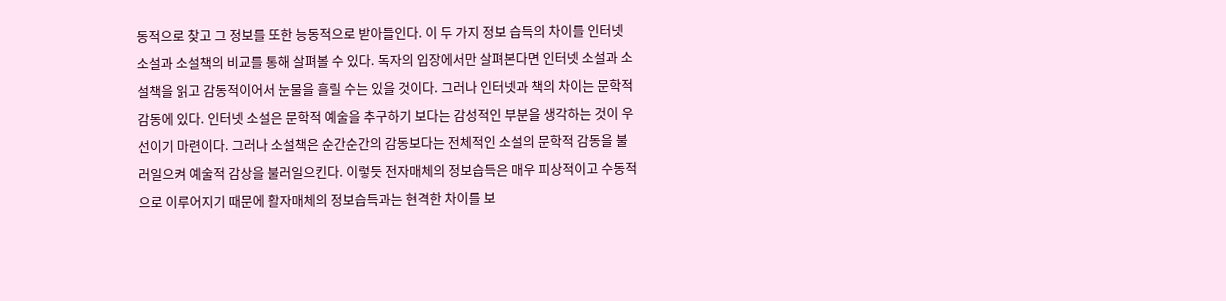동적으로 찾고 그 정보를 또한 능동적으로 받아들인다. 이 두 가지 정보 습득의 차이를 인터넷 소설과 소설책의 비교를 통해 살펴볼 수 있다. 독자의 입장에서만 살펴본다면 인터넷 소설과 소설책을 읽고 감동적이어서 눈물을 흘릴 수는 있을 것이다. 그러나 인터넷과 책의 차이는 문학적 감동에 있다. 인터넷 소설은 문학적 예술을 추구하기 보다는 감성적인 부분을 생각하는 것이 우선이기 마련이다. 그러나 소설책은 순간순간의 감동보다는 전체적인 소설의 문학적 감동을 불러일으켜 예술적 감상을 불러일으킨다. 이렇듯 전자매체의 정보습득은 매우 피상적이고 수동적으로 이루어지기 때문에 활자매체의 정보습득과는 현격한 차이를 보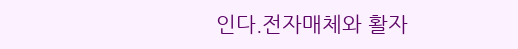인다.전자매체와 활자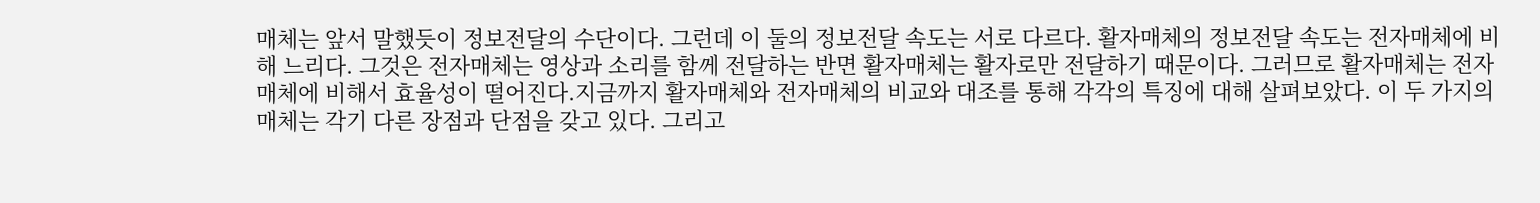매체는 앞서 말했듯이 정보전달의 수단이다. 그런데 이 둘의 정보전달 속도는 서로 다르다. 활자매체의 정보전달 속도는 전자매체에 비해 느리다. 그것은 전자매체는 영상과 소리를 함께 전달하는 반면 활자매체는 활자로만 전달하기 때문이다. 그러므로 활자매체는 전자매체에 비해서 효율성이 떨어진다.지금까지 활자매체와 전자매체의 비교와 대조를 통해 각각의 특징에 대해 살펴보았다. 이 두 가지의 매체는 각기 다른 장점과 단점을 갖고 있다. 그리고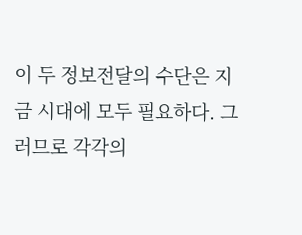이 두 정보전달의 수단은 지금 시대에 모두 필요하다. 그러므로 각각의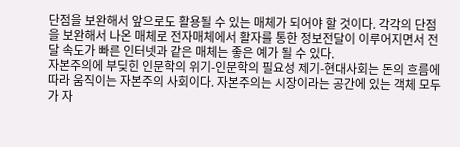단점을 보완해서 앞으로도 활용될 수 있는 매체가 되어야 할 것이다. 각각의 단점을 보완해서 나온 매체로 전자매체에서 활자를 통한 정보전달이 이루어지면서 전달 속도가 빠른 인터넷과 같은 매체는 좋은 예가 될 수 있다.
자본주의에 부딪힌 인문학의 위기-인문학의 필요성 제기-현대사회는 돈의 흐름에 따라 움직이는 자본주의 사회이다. 자본주의는 시장이라는 공간에 있는 객체 모두가 자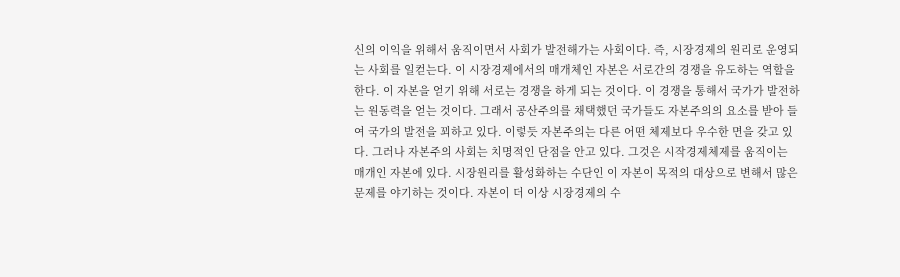신의 이익을 위해서 움직이면서 사회가 발전해가는 사회이다. 즉, 시장경제의 원리로 운영되는 사회를 일컫는다. 이 시장경제에서의 매개체인 자본은 서로간의 경쟁을 유도하는 역할을 한다. 이 자본을 얻기 위해 서로는 경쟁을 하게 되는 것이다. 이 경쟁을 통해서 국가가 발전하는 원동력을 얻는 것이다. 그래서 공산주의를 채택했던 국가들도 자본주의의 요소를 받아 들여 국가의 발전을 꾀하고 있다. 이렇듯 자본주의는 다른 어떤 체제보다 우수한 면을 갖고 있다. 그러나 자본주의 사회는 치명적인 단점을 안고 있다. 그것은 시작경제체제를 움직이는 매개인 자본에 있다. 시장원리를 활성화하는 수단인 이 자본이 목적의 대상으로 변해서 많은 문제를 야기하는 것이다. 자본이 더 이상 시장경제의 수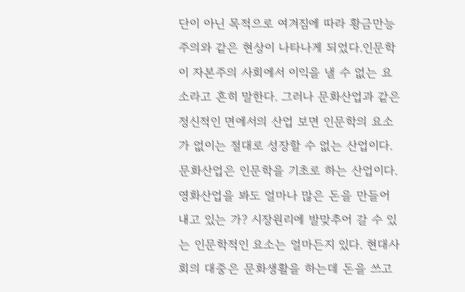단이 아닌 목적으로 여겨짐에 따라 황금만능주의와 같은 현상이 나타나게 되었다.인문학이 자본주의 사회에서 이익을 낼 수 없는 요소라고 흔히 말한다. 그러나 문화산업과 같은 정신적인 면에서의 산업 보면 인문학의 요소가 없이는 절대로 성장할 수 없는 산업이다. 문화산업은 인문학을 기초로 하는 산업이다. 영화산업을 봐도 얼마나 많은 돈을 만들어 내고 있는 가? 시장원리에 발맞추어 갈 수 있는 인문학적인 요소는 얼마든지 있다. 현대사회의 대중은 문화생활을 하는데 돈을 쓰고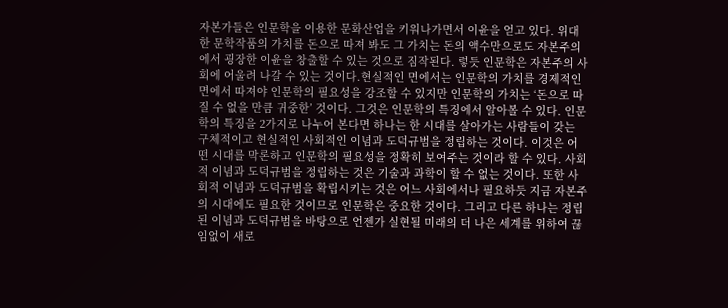자본가들은 인문학을 이용한 문화산업을 키워나가면서 이윤을 얻고 있다. 위대한 문학작품의 가치를 돈으로 따져 봐도 그 가치는 돈의 액수만으로도 자본주의에서 굉장한 이윤을 창출할 수 있는 것으로 짐작된다. 렇듯 인문학은 자본주의 사회에 어울려 나갈 수 있는 것이다.현실적인 면에서는 인문학의 가치를 경제적인 면에서 따져야 인문학의 필요성을 강조할 수 있지만 인문학의 가치는 ‘돈으로 따질 수 없을 만큼 귀중한’ 것이다. 그것은 인문학의 특징에서 알아볼 수 있다. 인문학의 특징을 2가지로 나누어 본다면 하나는 한 시대를 살아가는 사람들이 갖는 구체적이고 현실적인 사회적인 이념과 도덕규범을 정립하는 것이다. 이것은 어떤 시대를 막론하고 인문학의 필요성을 정확히 보여주는 것이라 할 수 있다. 사회적 이념과 도덕규범을 정립하는 것은 기술과 과학이 할 수 없는 것이다. 또한 사회적 이념과 도덕규범을 확립시키는 것은 어느 사회에서나 필요하듯 지금 자본주의 시대에도 필요한 것이므로 인문학은 중요한 것이다. 그리고 다른 하나는 정립된 이념과 도덕규범을 바탕으로 언젠가 실현될 미래의 더 나은 세계를 위하여 끊임없이 새로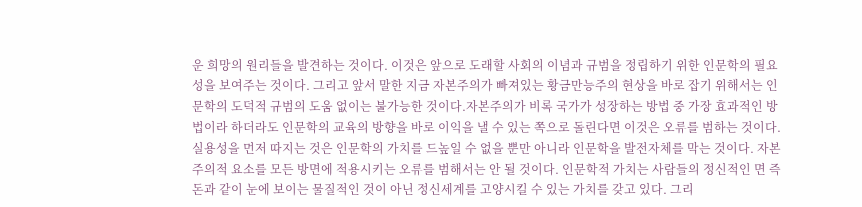운 희망의 원리들을 발견하는 것이다. 이것은 앞으로 도래할 사회의 이념과 규범을 정립하기 위한 인문학의 필요성을 보여주는 것이다. 그리고 앞서 말한 지금 자본주의가 빠져있는 황금만능주의 현상을 바로 잡기 위해서는 인문학의 도덕적 규범의 도움 없이는 불가능한 것이다.자본주의가 비록 국가가 성장하는 방법 중 가장 효과적인 방법이라 하더라도 인문학의 교육의 방향을 바로 이익을 낼 수 있는 쪽으로 돌린다면 이것은 오류를 범하는 것이다. 실용성을 먼저 따지는 것은 인문학의 가치를 드높일 수 없을 뿐만 아니라 인문학을 발전자체를 막는 것이다. 자본주의적 요소를 모든 방면에 적용시키는 오류를 범해서는 안 될 것이다. 인문학적 가치는 사람들의 정신적인 면 즉 돈과 같이 눈에 보이는 물질적인 것이 아닌 정신세계를 고양시킬 수 있는 가치를 갖고 있다. 그리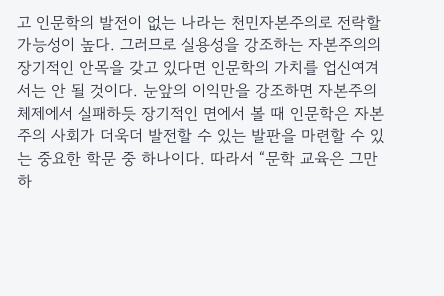고 인문학의 발전이 없는 나라는 천민자본주의로 전락할 가능성이 높다. 그러므로 실용성을 강조하는 자본주의의 장기적인 안목을 갖고 있다면 인문학의 가치를 업신여겨서는 안 될 것이다. 눈앞의 이익만을 강조하면 자본주의 체제에서 실패하듯 장기적인 면에서 볼 때 인문학은 자본주의 사회가 더욱더 발전할 수 있는 발판을 마련할 수 있는 중요한 학문 중 하나이다. 따라서 “문학 교육은 그만하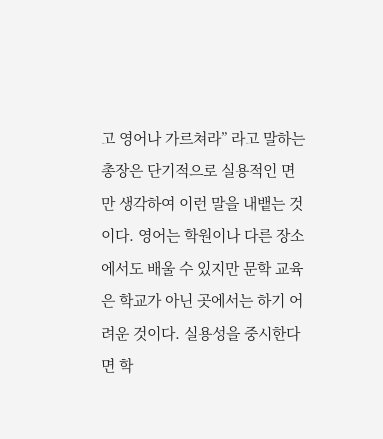고 영어나 가르쳐라” 라고 말하는 총장은 단기적으로 실용적인 면만 생각하여 이런 말을 내뱉는 것이다. 영어는 학원이나 다른 장소에서도 배울 수 있지만 문학 교육은 학교가 아닌 곳에서는 하기 어려운 것이다. 실용성을 중시한다면 학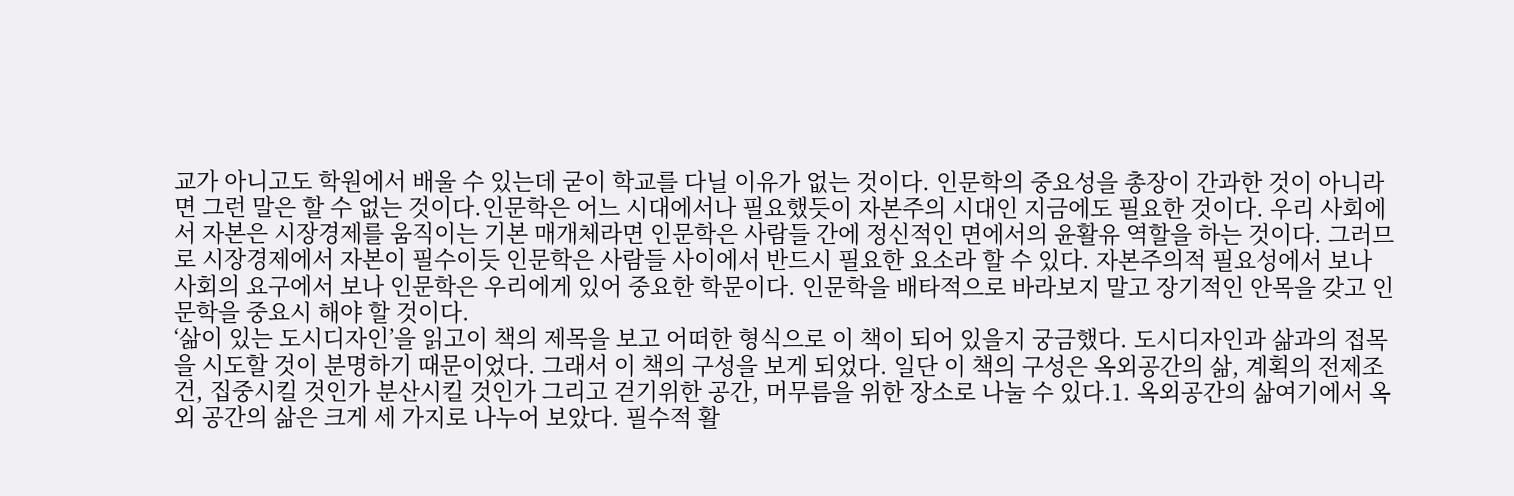교가 아니고도 학원에서 배울 수 있는데 굳이 학교를 다닐 이유가 없는 것이다. 인문학의 중요성을 총장이 간과한 것이 아니라면 그런 말은 할 수 없는 것이다.인문학은 어느 시대에서나 필요했듯이 자본주의 시대인 지금에도 필요한 것이다. 우리 사회에서 자본은 시장경제를 움직이는 기본 매개체라면 인문학은 사람들 간에 정신적인 면에서의 윤활유 역할을 하는 것이다. 그러므로 시장경제에서 자본이 필수이듯 인문학은 사람들 사이에서 반드시 필요한 요소라 할 수 있다. 자본주의적 필요성에서 보나 사회의 요구에서 보나 인문학은 우리에게 있어 중요한 학문이다. 인문학을 배타적으로 바라보지 말고 장기적인 안목을 갖고 인문학을 중요시 해야 할 것이다.
‘삶이 있는 도시디자인’을 읽고이 책의 제목을 보고 어떠한 형식으로 이 책이 되어 있을지 궁금했다. 도시디자인과 삶과의 접목을 시도할 것이 분명하기 때문이었다. 그래서 이 책의 구성을 보게 되었다. 일단 이 책의 구성은 옥외공간의 삶, 계획의 전제조건, 집중시킬 것인가 분산시킬 것인가 그리고 걷기위한 공간, 머무름을 위한 장소로 나눌 수 있다.1. 옥외공간의 삶여기에서 옥외 공간의 삶은 크게 세 가지로 나누어 보았다. 필수적 활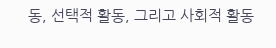동, 선택적 활동, 그리고 사회적 활동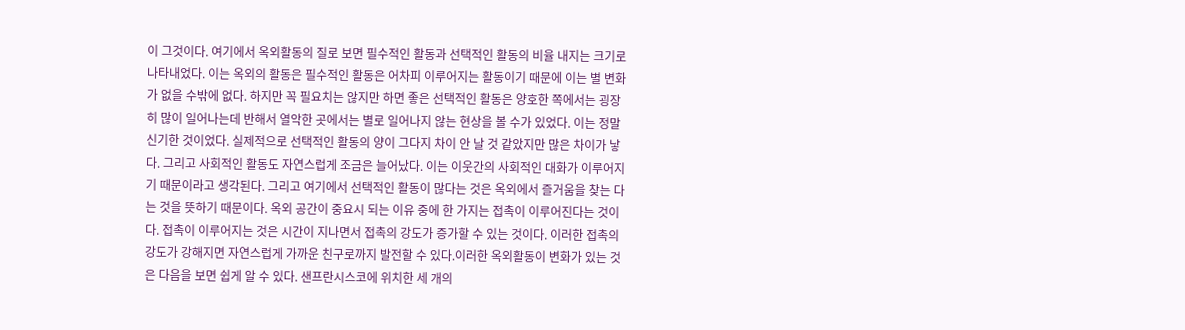이 그것이다. 여기에서 옥외활동의 질로 보면 필수적인 활동과 선택적인 활동의 비율 내지는 크기로 나타내었다. 이는 옥외의 활동은 필수적인 활동은 어차피 이루어지는 활동이기 때문에 이는 별 변화가 없을 수밖에 없다. 하지만 꼭 필요치는 않지만 하면 좋은 선택적인 활동은 양호한 쪽에서는 굉장히 많이 일어나는데 반해서 열악한 곳에서는 별로 일어나지 않는 현상을 볼 수가 있었다. 이는 정말 신기한 것이었다. 실제적으로 선택적인 활동의 양이 그다지 차이 안 날 것 같았지만 많은 차이가 낳다. 그리고 사회적인 활동도 자연스럽게 조금은 늘어났다. 이는 이웃간의 사회적인 대화가 이루어지기 때문이라고 생각된다. 그리고 여기에서 선택적인 활동이 많다는 것은 옥외에서 즐거움을 찾는 다는 것을 뜻하기 때문이다. 옥외 공간이 중요시 되는 이유 중에 한 가지는 접촉이 이루어진다는 것이다. 접촉이 이루어지는 것은 시간이 지나면서 접촉의 강도가 증가할 수 있는 것이다. 이러한 접촉의 강도가 강해지면 자연스럽게 가까운 친구로까지 발전할 수 있다.이러한 옥외활동이 변화가 있는 것은 다음을 보면 쉽게 알 수 있다. 샌프란시스코에 위치한 세 개의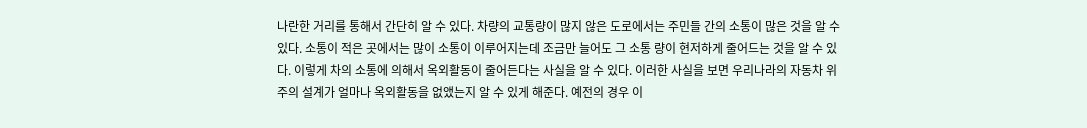나란한 거리를 통해서 간단히 알 수 있다. 차량의 교통량이 많지 않은 도로에서는 주민들 간의 소통이 많은 것을 알 수 있다. 소통이 적은 곳에서는 많이 소통이 이루어지는데 조금만 늘어도 그 소통 량이 현저하게 줄어드는 것을 알 수 있다. 이렇게 차의 소통에 의해서 옥외활동이 줄어든다는 사실을 알 수 있다. 이러한 사실을 보면 우리나라의 자동차 위주의 설계가 얼마나 옥외활동을 없앴는지 알 수 있게 해준다. 예전의 경우 이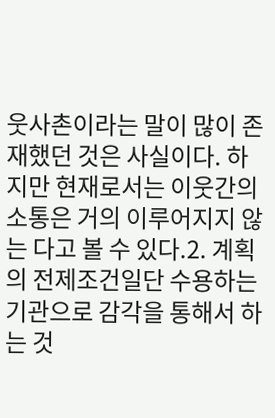웃사촌이라는 말이 많이 존재했던 것은 사실이다. 하지만 현재로서는 이웃간의 소통은 거의 이루어지지 않는 다고 볼 수 있다.2. 계획의 전제조건일단 수용하는 기관으로 감각을 통해서 하는 것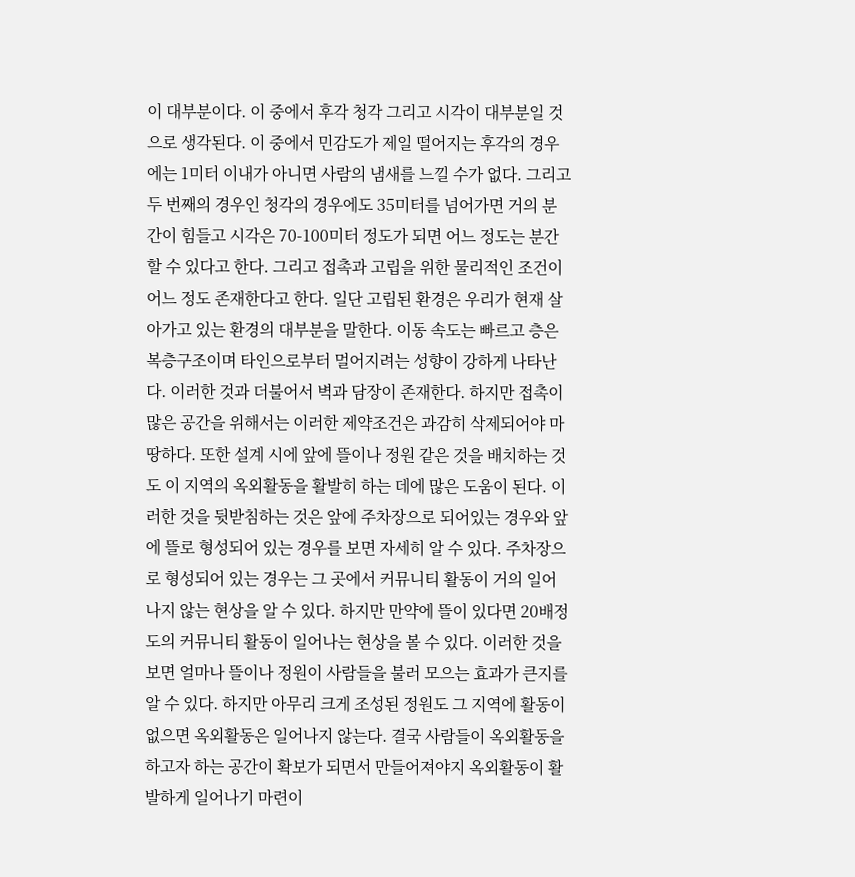이 대부분이다. 이 중에서 후각 청각 그리고 시각이 대부분일 것으로 생각된다. 이 중에서 민감도가 제일 떨어지는 후각의 경우에는 1미터 이내가 아니면 사람의 냄새를 느낄 수가 없다. 그리고 두 번째의 경우인 청각의 경우에도 35미터를 넘어가면 거의 분간이 힘들고 시각은 70-100미터 정도가 되면 어느 정도는 분간할 수 있다고 한다. 그리고 접촉과 고립을 위한 물리적인 조건이 어느 정도 존재한다고 한다. 일단 고립된 환경은 우리가 현재 살아가고 있는 환경의 대부분을 말한다. 이동 속도는 빠르고 층은 복층구조이며 타인으로부터 멀어지려는 성향이 강하게 나타난다. 이러한 것과 더불어서 벽과 담장이 존재한다. 하지만 접촉이 많은 공간을 위해서는 이러한 제약조건은 과감히 삭제되어야 마땅하다. 또한 설계 시에 앞에 뜰이나 정원 같은 것을 배치하는 것도 이 지역의 옥외활동을 활발히 하는 데에 많은 도움이 된다. 이러한 것을 뒷받침하는 것은 앞에 주차장으로 되어있는 경우와 앞에 뜰로 형성되어 있는 경우를 보면 자세히 알 수 있다. 주차장으로 형성되어 있는 경우는 그 곳에서 커뮤니티 활동이 거의 일어나지 않는 현상을 알 수 있다. 하지만 만약에 뜰이 있다면 20배정도의 커뮤니티 활동이 일어나는 현상을 볼 수 있다. 이러한 것을 보면 얼마나 뜰이나 정원이 사람들을 불러 모으는 효과가 큰지를 알 수 있다. 하지만 아무리 크게 조성된 정원도 그 지역에 활동이 없으면 옥외활동은 일어나지 않는다. 결국 사람들이 옥외활동을 하고자 하는 공간이 확보가 되면서 만들어져야지 옥외활동이 활발하게 일어나기 마련이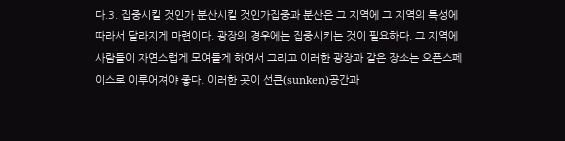다.3. 집중시킬 것인가 분산시킬 것인가집중과 분산은 그 지역에 그 지역의 특성에 따라서 달라지게 마련이다. 광장의 경우에는 집중시키는 것이 필요하다. 그 지역에 사람들이 자연스럽게 모여들게 하여서 그리고 이러한 광장과 같은 장소는 오픈스페이스로 이루어져야 좋다. 이러한 곳이 선큰(sunken)공간과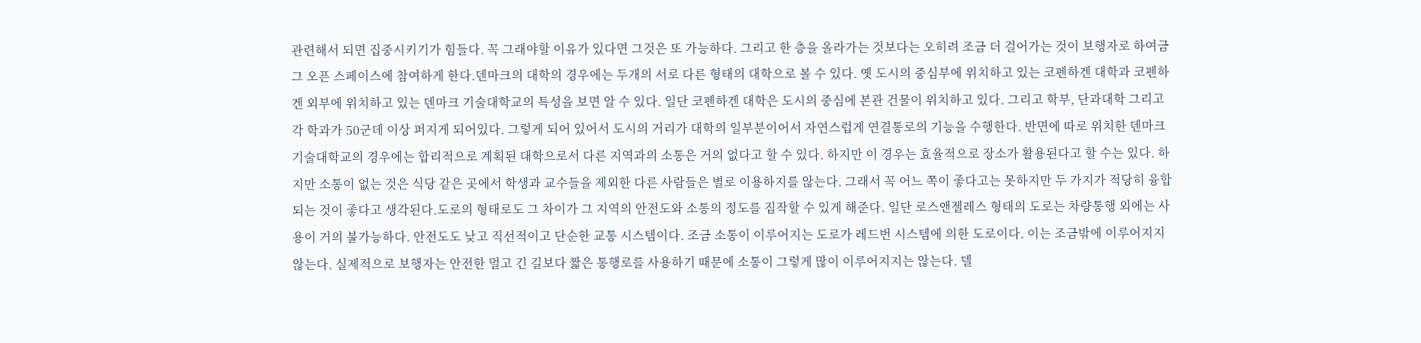관련해서 되면 집중시키기가 힘들다. 꼭 그래야할 이유가 있다면 그것은 또 가능하다. 그리고 한 층을 올라가는 것보다는 오히려 조금 더 걸어가는 것이 보행자로 하여금 그 오픈 스페이스에 참여하게 한다.덴마크의 대학의 경우에는 두개의 서로 다른 형태의 대학으로 볼 수 있다. 옛 도시의 중심부에 위치하고 있는 코펜하겐 대학과 코펜하겐 외부에 위치하고 있는 덴마크 기술대학교의 특성을 보면 알 수 있다. 일단 코펜하겐 대학은 도시의 중심에 본관 건물이 위치하고 있다. 그리고 학부, 단과대학 그리고 각 학과가 50군데 이상 퍼지게 되어있다. 그렇게 되어 있어서 도시의 거리가 대학의 일부분이어서 자연스럽게 연결통로의 기능을 수행한다. 반면에 따로 위치한 덴마크 기술대학교의 경우에는 합리적으로 계획된 대학으로서 다른 지역과의 소통은 거의 없다고 할 수 있다. 하지만 이 경우는 효율적으로 장소가 활용된다고 할 수는 있다. 하지만 소통이 없는 것은 식당 같은 곳에서 학생과 교수들을 제외한 다른 사람들은 별로 이용하지를 않는다. 그래서 꼭 어느 쪽이 좋다고는 못하지만 두 가지가 적당히 융합되는 것이 좋다고 생각된다.도로의 형태로도 그 차이가 그 지역의 안전도와 소통의 정도를 짐작할 수 있게 해준다. 일단 로스앤젤레스 형태의 도로는 차량통행 외에는 사용이 거의 불가능하다. 안전도도 낮고 직선적이고 단순한 교통 시스템이다. 조금 소통이 이루어지는 도로가 레드번 시스템에 의한 도로이다. 이는 조금밖에 이루어지지 않는다. 실제적으로 보행자는 안전한 멀고 긴 길보다 짧은 통행로를 사용하기 때문에 소통이 그렇게 많이 이루어지지는 않는다. 델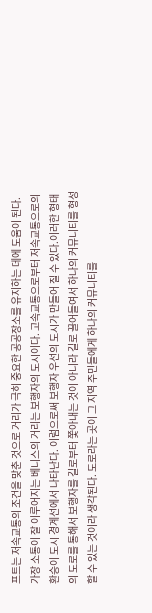프트는 저속교통의 조건을 맞춘 것으로 거리가 극히 중요한 공공장소를 유지하는 데에 도움이 된다. 가장 소통이 잘 이루어지는 베니스의 거리는 보행자의 도시이다. 고속교통으로부터 저속교통으로의 환승이 도시 경계선에서 나타난다. 이럼으로써 보행자 우선의 도시가 만들어 질 수 있다.이러한 형태의 도로를 통해서 보행자를 길로부터 쫓아내는 것이 아니라 길로 끌어들여서 하나의 커뮤니티를 형성할 수 있는 것이라 생각된다. 도로라는 곳이 그 지역 주민들에게 하나의 커뮤니티를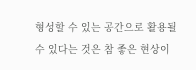형성할 수 있는 공간으로 활용될 수 있다는 것은 참 좋은 현상이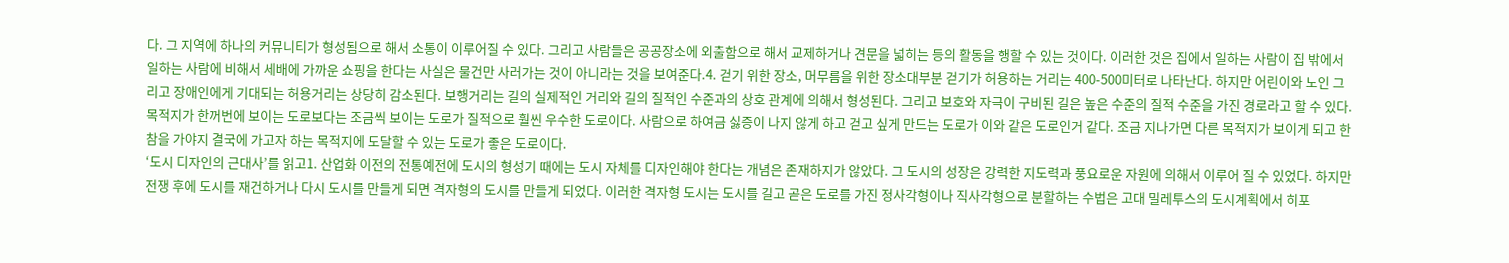다. 그 지역에 하나의 커뮤니티가 형성됨으로 해서 소통이 이루어질 수 있다. 그리고 사람들은 공공장소에 외출함으로 해서 교제하거나 견문을 넓히는 등의 활동을 행할 수 있는 것이다. 이러한 것은 집에서 일하는 사람이 집 밖에서 일하는 사람에 비해서 세배에 가까운 쇼핑을 한다는 사실은 물건만 사러가는 것이 아니라는 것을 보여준다.4. 걷기 위한 장소, 머무름을 위한 장소대부분 걷기가 허용하는 거리는 400-500미터로 나타난다. 하지만 어린이와 노인 그리고 장애인에게 기대되는 허용거리는 상당히 감소된다. 보행거리는 길의 실제적인 거리와 길의 질적인 수준과의 상호 관계에 의해서 형성된다. 그리고 보호와 자극이 구비된 길은 높은 수준의 질적 수준을 가진 경로라고 할 수 있다. 목적지가 한꺼번에 보이는 도로보다는 조금씩 보이는 도로가 질적으로 훨씬 우수한 도로이다. 사람으로 하여금 싫증이 나지 않게 하고 걷고 싶게 만드는 도로가 이와 같은 도로인거 같다. 조금 지나가면 다른 목적지가 보이게 되고 한참을 가야지 결국에 가고자 하는 목적지에 도달할 수 있는 도로가 좋은 도로이다.
‘도시 디자인의 근대사’를 읽고1. 산업화 이전의 전통예전에 도시의 형성기 때에는 도시 자체를 디자인해야 한다는 개념은 존재하지가 않았다. 그 도시의 성장은 강력한 지도력과 풍요로운 자원에 의해서 이루어 질 수 있었다. 하지만 전쟁 후에 도시를 재건하거나 다시 도시를 만들게 되면 격자형의 도시를 만들게 되었다. 이러한 격자형 도시는 도시를 길고 곧은 도로를 가진 정사각형이나 직사각형으로 분할하는 수법은 고대 밀레투스의 도시계획에서 히포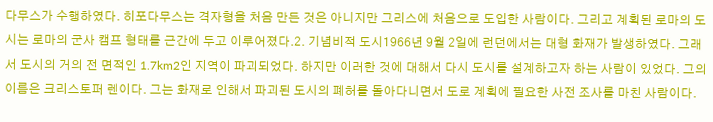다무스가 수행하였다. 히포다무스는 격자형을 처음 만든 것은 아니지만 그리스에 처음으로 도입한 사람이다. 그리고 계획된 로마의 도시는 로마의 군사 캠프 형태를 근간에 두고 이루어졌다.2. 기념비적 도시1966년 9월 2일에 런던에서는 대형 화재가 발생하였다. 그래서 도시의 거의 전 면적인 1.7km2인 지역이 파괴되었다. 하지만 이러한 것에 대해서 다시 도시를 설계하고자 하는 사람이 있었다. 그의 이름은 크리스토퍼 렌이다. 그는 화재로 인해서 파괴된 도시의 폐허를 돌아다니면서 도로 계획에 필요한 사전 조사를 마친 사람이다.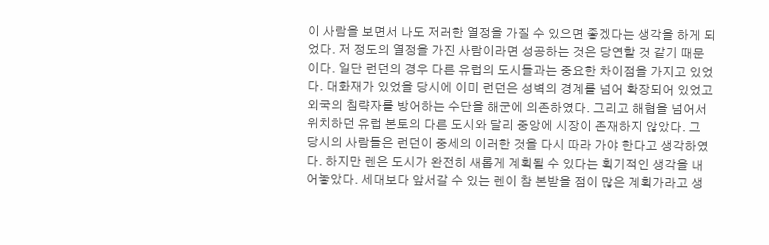이 사람을 보면서 나도 저러한 열정을 가질 수 있으면 좋겠다는 생각을 하게 되었다. 저 정도의 열정을 가진 사람이라면 성공하는 것은 당연할 것 같기 때문이다. 일단 런던의 경우 다른 유럽의 도시들과는 중요한 차이점을 가지고 있었다. 대화재가 있었을 당시에 이미 런던은 성벽의 경계를 넘어 확장되어 있었고 외국의 침략자를 방어하는 수단을 해군에 의존하였다. 그리고 해협을 넘어서 위치하던 유럽 본토의 다른 도시와 달리 중앙에 시장이 존재하지 않았다. 그 당시의 사람들은 런던이 중세의 이러한 것을 다시 따라 가야 한다고 생각하였다. 하지만 렌은 도시가 완전히 새롭게 계획될 수 있다는 획기적인 생각을 내어놓았다. 세대보다 앞서갈 수 있는 렌이 참 본받을 점이 많은 계획가라고 생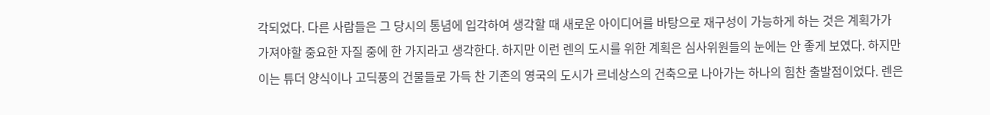각되었다. 다른 사람들은 그 당시의 통념에 입각하여 생각할 때 새로운 아이디어를 바탕으로 재구성이 가능하게 하는 것은 계획가가 가져야할 중요한 자질 중에 한 가지라고 생각한다. 하지만 이런 렌의 도시를 위한 계획은 심사위원들의 눈에는 안 좋게 보였다. 하지만 이는 튜더 양식이나 고딕풍의 건물들로 가득 찬 기존의 영국의 도시가 르네상스의 건축으로 나아가는 하나의 힘찬 출발점이었다. 렌은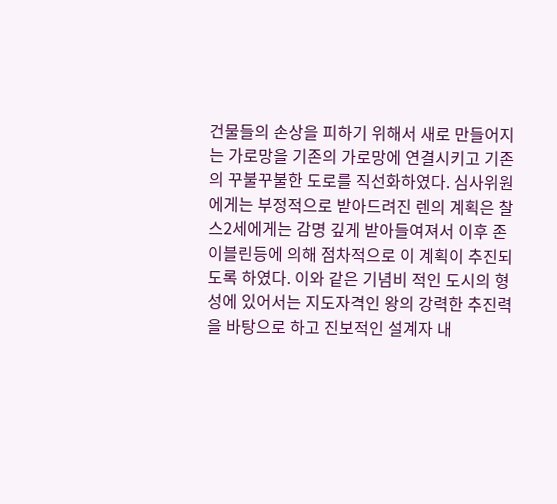건물들의 손상을 피하기 위해서 새로 만들어지는 가로망을 기존의 가로망에 연결시키고 기존의 꾸불꾸불한 도로를 직선화하였다. 심사위원에게는 부정적으로 받아드려진 렌의 계획은 찰스2세에게는 감명 깊게 받아들여져서 이후 존 이블린등에 의해 점차적으로 이 계획이 추진되도록 하였다. 이와 같은 기념비 적인 도시의 형성에 있어서는 지도자격인 왕의 강력한 추진력을 바탕으로 하고 진보적인 설계자 내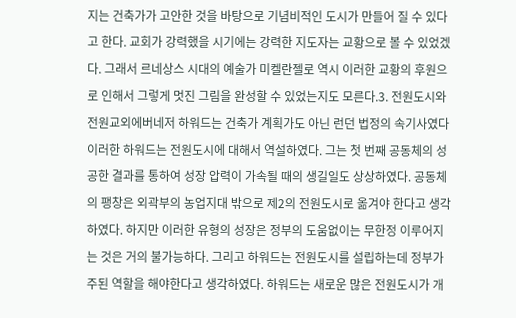지는 건축가가 고안한 것을 바탕으로 기념비적인 도시가 만들어 질 수 있다고 한다. 교회가 강력했을 시기에는 강력한 지도자는 교황으로 볼 수 있었겠다. 그래서 르네상스 시대의 예술가 미켈란젤로 역시 이러한 교황의 후원으로 인해서 그렇게 멋진 그림을 완성할 수 있었는지도 모른다.3. 전원도시와 전원교외에버네저 하워드는 건축가 계획가도 아닌 런던 법정의 속기사였다 이러한 하워드는 전원도시에 대해서 역설하였다. 그는 첫 번째 공동체의 성공한 결과를 통하여 성장 압력이 가속될 때의 생길일도 상상하였다. 공동체의 팽창은 외곽부의 농업지대 밖으로 제2의 전원도시로 옮겨야 한다고 생각하였다. 하지만 이러한 유형의 성장은 정부의 도움없이는 무한정 이루어지는 것은 거의 불가능하다. 그리고 하워드는 전원도시를 설립하는데 정부가 주된 역할을 해야한다고 생각하였다. 하워드는 새로운 많은 전원도시가 개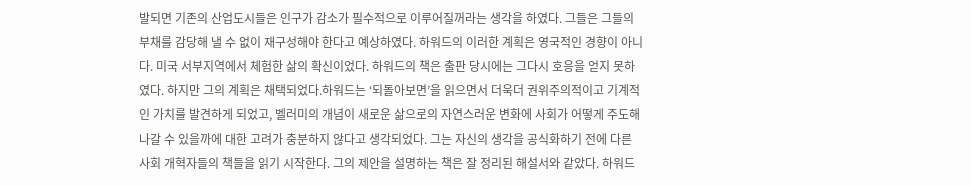발되면 기존의 산업도시들은 인구가 감소가 필수적으로 이루어질꺼라는 생각을 하였다. 그들은 그들의 부채를 감당해 낼 수 없이 재구성해야 한다고 예상하였다. 하워드의 이러한 계획은 영국적인 경향이 아니다. 미국 서부지역에서 체험한 삶의 확신이었다. 하워드의 책은 출판 당시에는 그다시 호응을 얻지 못하였다. 하지만 그의 계획은 채택되었다.하워드는 ‘되돌아보면’을 읽으면서 더욱더 권위주의적이고 기계적인 가치를 발견하게 되었고, 벨러미의 개념이 새로운 삶으로의 자연스러운 변화에 사회가 어떻게 주도해 나갈 수 있을까에 대한 고려가 충분하지 않다고 생각되었다. 그는 자신의 생각을 공식화하기 전에 다른 사회 개혁자들의 책들을 읽기 시작한다. 그의 제안을 설명하는 책은 잘 정리된 해설서와 같았다. 하워드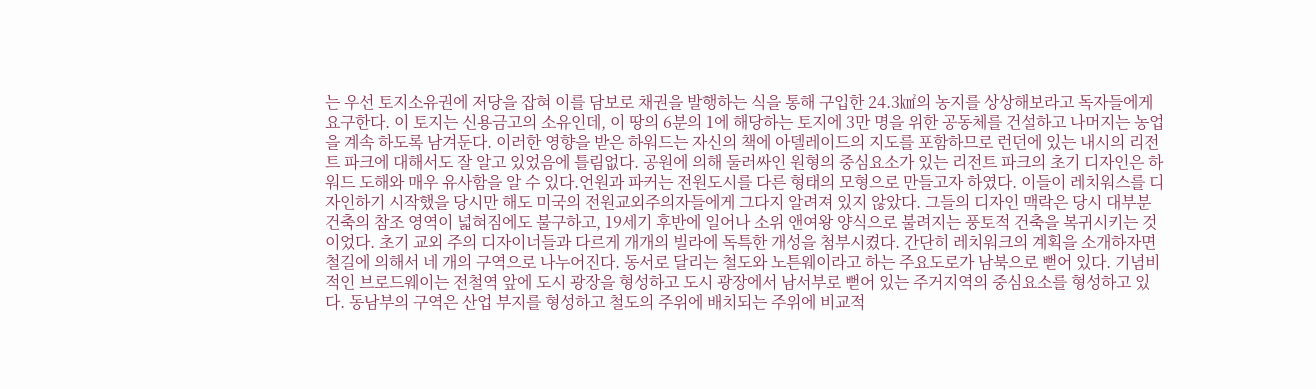는 우선 토지소유권에 저당을 잡혀 이를 담보로 채권을 발행하는 식을 통해 구입한 24.3㎢의 농지를 상상해보라고 독자들에게 요구한다. 이 토지는 신용금고의 소유인데, 이 땅의 6분의 1에 해당하는 토지에 3만 명을 위한 공동체를 건설하고 나머지는 농업을 계속 하도록 남겨둔다. 이러한 영향을 받은 하워드는 자신의 책에 아델레이드의 지도를 포함하므로 런던에 있는 내시의 리전트 파크에 대해서도 잘 알고 있었음에 틀림없다. 공원에 의해 둘러싸인 원형의 중심요소가 있는 리전트 파크의 초기 디자인은 하워드 도해와 매우 유사함을 알 수 있다.언원과 파커는 전원도시를 다른 형태의 모형으로 만들고자 하였다. 이들이 레치워스를 디자인하기 시작했을 당시만 해도 미국의 전원교외주의자들에게 그다지 알려져 있지 않았다. 그들의 디자인 맥락은 당시 대부분 건축의 참조 영역이 넓혀짐에도 불구하고, 19세기 후반에 일어나 소위 앤여왕 양식으로 불려지는 풍토적 건축을 복귀시키는 것이었다. 초기 교외 주의 디자이너들과 다르게 개개의 빌라에 독특한 개성을 첨부시켰다. 간단히 레치워크의 계획을 소개하자면 철길에 의해서 네 개의 구역으로 나누어진다. 동서로 달리는 철도와 노튼웨이라고 하는 주요도로가 남북으로 뻗어 있다. 기념비 적인 브로드웨이는 전철역 앞에 도시 광장을 형성하고 도시 광장에서 남서부로 뻗어 있는 주거지역의 중심요소를 형성하고 있다. 동남부의 구역은 산업 부지를 형성하고 철도의 주위에 배치되는 주위에 비교적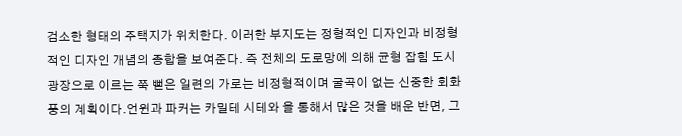검소한 형태의 주택지가 위치한다. 이러한 부지도는 정형적인 디자인과 비정형적인 디자인 개념의 종합을 보여준다. 즉 전체의 도로망에 의해 균형 잡힘 도시 광장으로 이르는 쭉 뻗은 일련의 가로는 비정형적이며 굴곡이 없는 신중한 회화풍의 계획이다.언윈과 파커는 카밀테 시테와 을 통해서 많은 것을 배운 반면, 그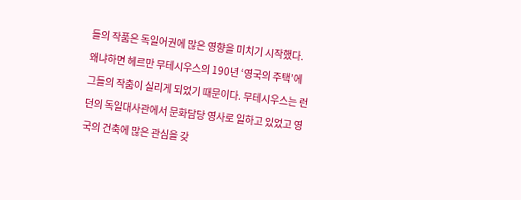들의 작품은 독일어권에 많은 영향을 미치기 시작했다. 왜냐하면 헤르만 무테시우스의 190년 ‘영국의 주택’에 그들의 작춤이 실리게 되었기 때문이다. 무테시우스는 런던의 독일대사관에서 문화담당 영사로 일하고 있었고 영국의 건축에 많은 관심을 갖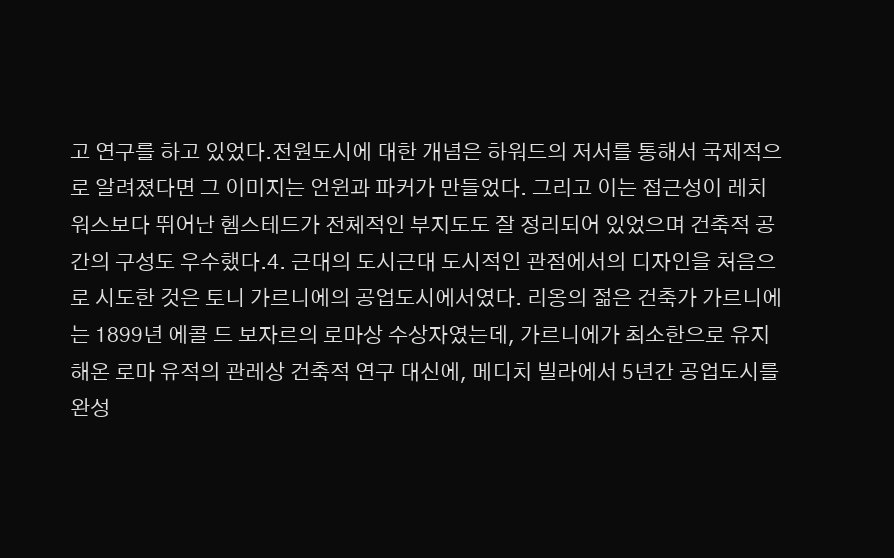고 연구를 하고 있었다.전원도시에 대한 개념은 하워드의 저서를 통해서 국제적으로 알려졌다면 그 이미지는 언윈과 파커가 만들었다. 그리고 이는 접근성이 레치워스보다 뛰어난 헴스테드가 전체적인 부지도도 잘 정리되어 있었으며 건축적 공간의 구성도 우수했다.4. 근대의 도시근대 도시적인 관점에서의 디자인을 처음으로 시도한 것은 토니 가르니에의 공업도시에서였다. 리옹의 젊은 건축가 가르니에는 1899년 에콜 드 보자르의 로마상 수상자였는데, 가르니에가 최소한으로 유지해온 로마 유적의 관레상 건축적 연구 대신에, 메디치 빌라에서 5년간 공업도시를 완성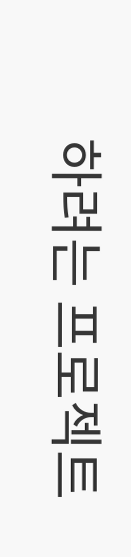하려는 프로젝트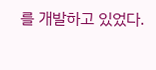를 개발하고 있었다.